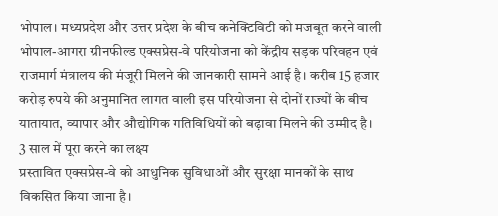भोपाल। मध्यप्रदेश और उत्तर प्रदेश के बीच कनेक्टिविटी को मजबूत करने वाली भोपाल-आगरा ग्रीनफील्ड एक्सप्रेस-वे परियोजना को केंद्रीय सड़क परिवहन एवं राजमार्ग मंत्रालय की मंजूरी मिलने की जानकारी सामने आई है। करीब 15 हजार करोड़ रुपये की अनुमानित लागत वाली इस परियोजना से दोनों राज्यों के बीच यातायात, व्यापार और औद्योगिक गतिविधियों को बढ़ावा मिलने की उम्मीद है।
3 साल में पूरा करने का लक्ष्य
प्रस्तावित एक्सप्रेस-वे को आधुनिक सुविधाओं और सुरक्षा मानकों के साथ विकसित किया जाना है।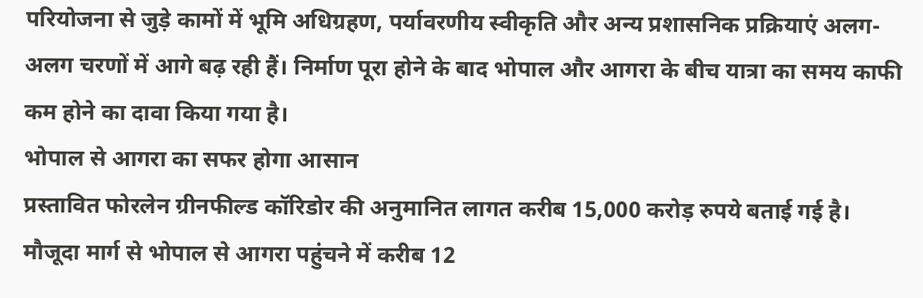परियोजना से जुड़े कामों में भूमि अधिग्रहण, पर्यावरणीय स्वीकृति और अन्य प्रशासनिक प्रक्रियाएं अलग-अलग चरणों में आगे बढ़ रही हैं। निर्माण पूरा होने के बाद भोपाल और आगरा के बीच यात्रा का समय काफी कम होने का दावा किया गया है।
भोपाल से आगरा का सफर होगा आसान
प्रस्तावित फोरलेन ग्रीनफील्ड कॉरिडोर की अनुमानित लागत करीब 15,000 करोड़ रुपये बताई गई है। मौजूदा मार्ग से भोपाल से आगरा पहुंचने में करीब 12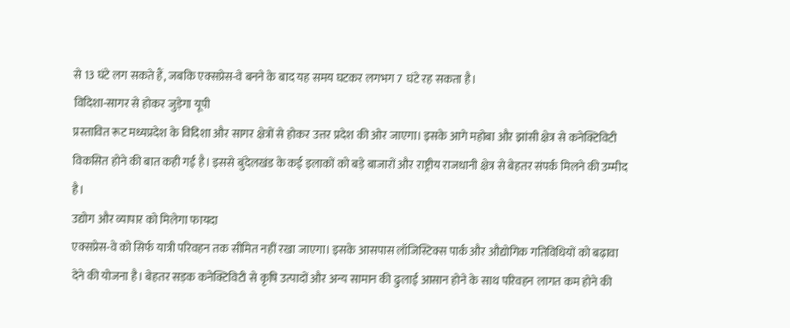से 13 घंटे लग सकते हैं, जबकि एक्सप्रेस-वे बनने के बाद यह समय घटकर लगभग 7 घंटे रह सकता है।
विदिशा-सागर से होकर जुड़ेगा यूपी
प्रस्तावित रूट मध्यप्रदेश के विदिशा और सागर क्षेत्रों से होकर उत्तर प्रदेश की ओर जाएगा। इसके आगे महोबा और झांसी क्षेत्र से कनेक्टिविटी विकसित होने की बात कही गई है। इससे बुंदेलखंड के कई इलाकों को बड़े बाजारों और राष्ट्रीय राजधानी क्षेत्र से बेहतर संपर्क मिलने की उम्मीद है।
उद्योग और व्यापार को मिलेगा फायदा
एक्सप्रेस-वे को सिर्फ यात्री परिवहन तक सीमित नहीं रखा जाएगा। इसके आसपास लॉजिस्टिक्स पार्क और औद्योगिक गतिविधियों को बढ़ावा देने की योजना है। बेहतर सड़क कनेक्टिविटी से कृषि उत्पादों और अन्य सामान की ढुलाई आसान होने के साथ परिवहन लागत कम होने की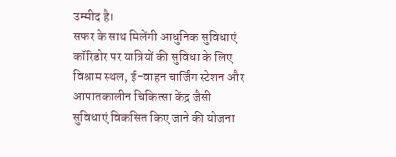उम्मीद है।
सफर के साथ मिलेंगी आधुनिक सुविधाएं
कॉरिडोर पर यात्रियों की सुविधा के लिए विश्राम स्थल, ई-वाहन चार्जिंग स्टेशन और आपातकालीन चिकित्सा केंद्र जैसी सुविधाएं विकसित किए जाने की योजना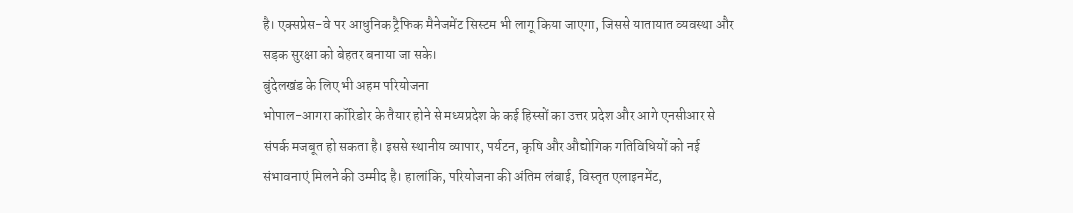है। एक्सप्रेस-वे पर आधुनिक ट्रैफिक मैनेजमेंट सिस्टम भी लागू किया जाएगा, जिससे यातायात व्यवस्था और सड़क सुरक्षा को बेहतर बनाया जा सके।
बुंदेलखंड के लिए भी अहम परियोजना
भोपाल-आगरा कॉरिडोर के तैयार होने से मध्यप्रदेश के कई हिस्सों का उत्तर प्रदेश और आगे एनसीआर से संपर्क मजबूत हो सकता है। इससे स्थानीय व्यापार, पर्यटन, कृषि और औद्योगिक गतिविधियों को नई संभावनाएं मिलने की उम्मीद है। हालांकि, परियोजना की अंतिम लंबाई, विस्तृत एलाइनमेंट,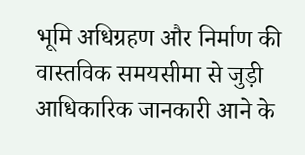भूमि अधिग्रहण और निर्माण की वास्तविक समयसीमा से जुड़ी आधिकारिक जानकारी आने के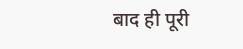बाद ही पूरी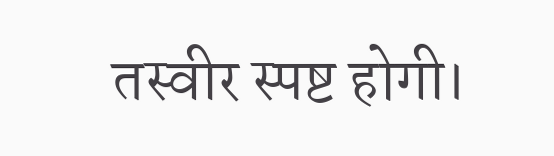तस्वीर स्पष्ट होगी।